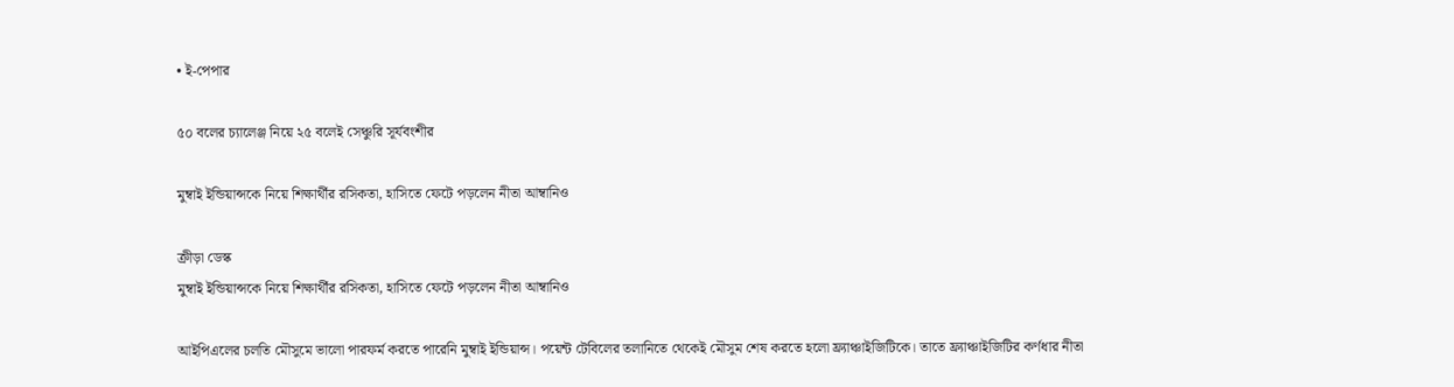• ই-পেপার

৫০ বলের চ্যালেঞ্জ নিয়ে ২৫ বলেই সেঞ্চুরি সূর্যবংশীর

মুম্বাই ইন্ডিয়ান্সকে নিয়ে শিক্ষার্থীর রসিকতা, হাসিতে ফেটে পড়লেন নীতা আম্বানিও

ক্রীড়া ডেস্ক
মুম্বাই ইন্ডিয়ান্সকে নিয়ে শিক্ষার্থীর রসিকতা, হাসিতে ফেটে পড়লেন নীতা আম্বানিও

আইপিএলের চলতি মৌসুমে ভালো পারফর্ম করতে পারেনি মুম্বাই ইন্ডিয়ান্স। পয়েন্ট টেবিলের তলানিতে থেকেই মৌসুম শেষ করতে হলো ফ্র্যাঞ্চাইজিটিকে। তাতে ফ্র্যাঞ্চাইজিটির কর্ণধার নীতা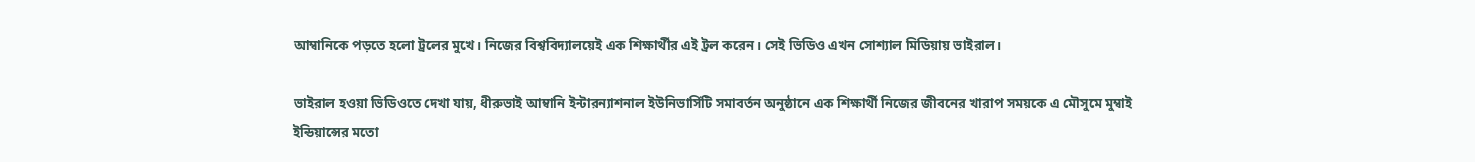আম্বানিকে পড়তে হলো ট্রলের মুখে। নিজের বিশ্ববিদ্যালয়েই এক শিক্ষার্থীর এই ট্রল করেন। সেই ভিডিও এখন সোশ্যাল মিডিয়ায় ভাইরাল।

ভাইরাল হওয়া ভিডিওতে দেখা যায়, ধীরুভাই আম্বানি ইন্টারন্যাশনাল ইউনিভার্সিটি সমাবর্তন অনুষ্ঠানে এক শিক্ষার্থী নিজের জীবনের খারাপ সময়কে এ মৌসুমে মুম্বাই ইন্ডিয়ান্সের মতো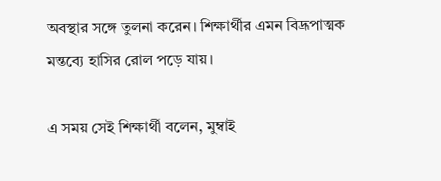অবস্থার সঙ্গে তুলনা করেন। শিক্ষার্থীর এমন বিদ্রূপাত্মক মন্তব্যে হাসির রোল পড়ে যায়।

এ সময় সেই শিক্ষার্থী বলেন, মুম্বাই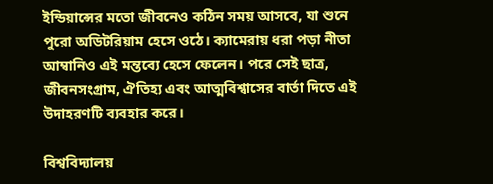ইন্ডিয়ান্সের মতো জীবনেও কঠিন সময় আসবে, যা শুনে পুরো অডিটরিয়াম হেসে ওঠে। ক্যামেরায় ধরা পড়া নীতা আম্বানিও এই মন্তব্যে হেসে ফেলেন। পরে সেই ছাত্র, জীবনসংগ্রাম, ঐতিহ্য এবং আত্মবিশ্বাসের বার্তা দিতে এই উদাহরণটি ব্যবহার করে।

বিশ্ববিদ্যালয়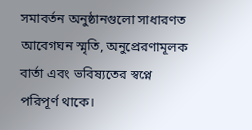সমাবর্তন অনুষ্ঠানগুলো সাধারণত আবেগঘন স্মৃতি, অনুপ্রেরণামূলক বার্তা এবং ভবিষ্যতের স্বপ্নে পরিপূর্ণ থাকে।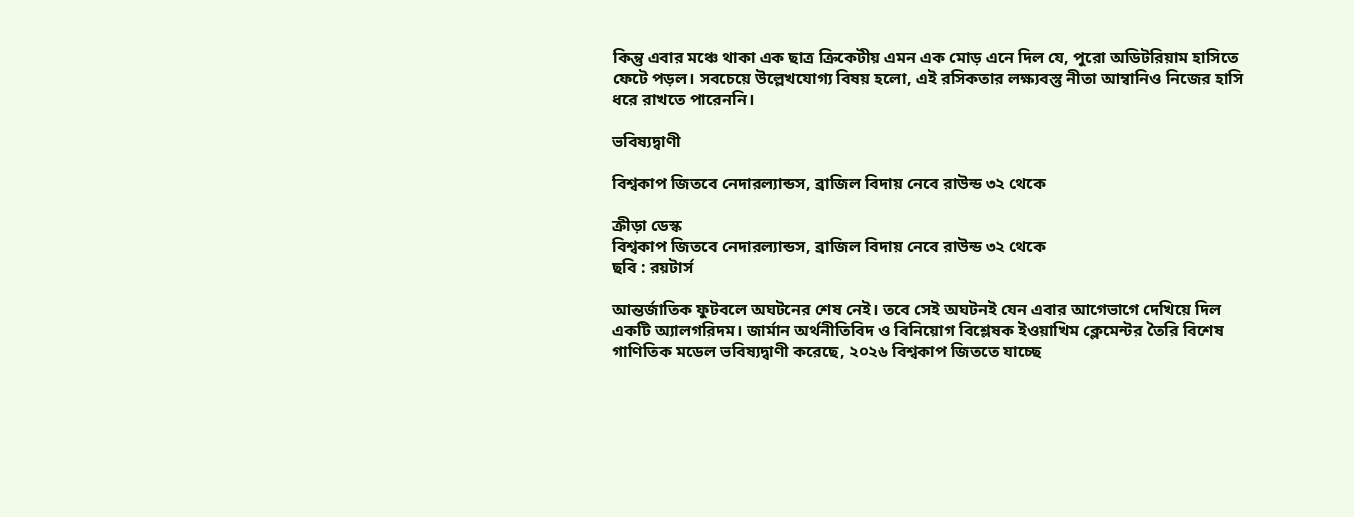কিন্তু এবার মঞ্চে থাকা এক ছাত্র ক্রিকেটীয় এমন এক মোড় এনে দিল যে, পুরো অডিটরিয়াম হাসিতে ফেটে পড়ল। সবচেয়ে উল্লেখযোগ্য বিষয় হলো, এই রসিকতার লক্ষ্যবস্তু নীতা আম্বানিও নিজের হাসি ধরে রাখতে পারেননি।

ভবিষ্যদ্বাণী

বিশ্বকাপ জিতবে নেদারল্যান্ডস, ব্রাজিল বিদায় নেবে রাউন্ড ৩২ থেকে

ক্রীড়া ডেস্ক
বিশ্বকাপ জিতবে নেদারল্যান্ডস, ব্রাজিল বিদায় নেবে রাউন্ড ৩২ থেকে
ছবি : রয়টার্স

আন্তর্জাতিক ফুটবলে অঘটনের শেষ নেই। তবে সেই অঘটনই যেন এবার আগেভাগে দেখিয়ে দিল একটি অ্যালগরিদম। জার্মান অর্থনীতিবিদ ও বিনিয়োগ বিশ্লেষক ইওয়াখিম ক্লেমেন্টর তৈরি বিশেষ গাণিতিক মডেল ভবিষ্যদ্বাণী করেছে, ২০২৬ বিশ্বকাপ জিততে যাচ্ছে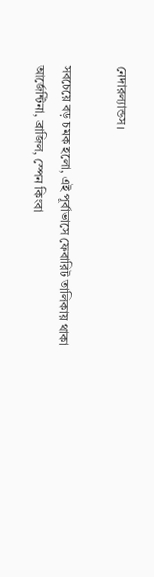নেদারল্যান্ডস।

সবচেয়ে বড় চমক হলো, এই পূর্বাভাসে ফেবারিট তালিকায় থাকা আর্জেন্টিনা, ব্রাজিল, স্পেন কিংবা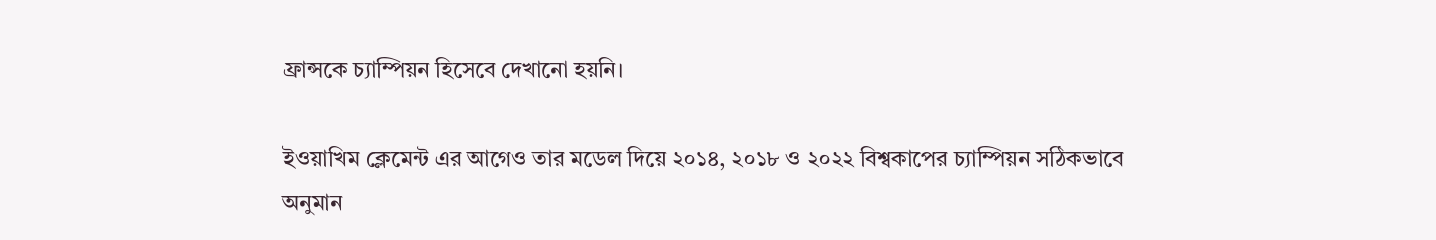ফ্রান্সকে চ্যাম্পিয়ন হিসেবে দেখানো হয়নি।

ইওয়াখিম ক্লেমেন্ট এর আগেও তার মডেল দিয়ে ২০১৪, ২০১৮ ও ২০২২ বিশ্বকাপের চ্যাম্পিয়ন সঠিকভাবে অনুমান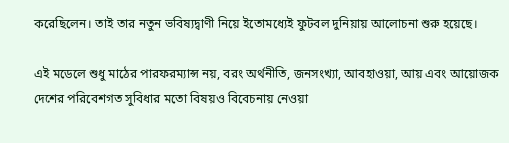করেছিলেন। তাই তার নতুন ভবিষ্যদ্বাণী নিয়ে ইতোমধ্যেই ফুটবল দুনিয়ায় আলোচনা শুরু হয়েছে।

এই মডেলে শুধু মাঠের পারফরম্যান্স নয়, বরং অর্থনীতি, জনসংখ্যা, আবহাওয়া, আয় এবং আয়োজক দেশের পরিবেশগত সুবিধার মতো বিষয়ও বিবেচনায় নেওয়া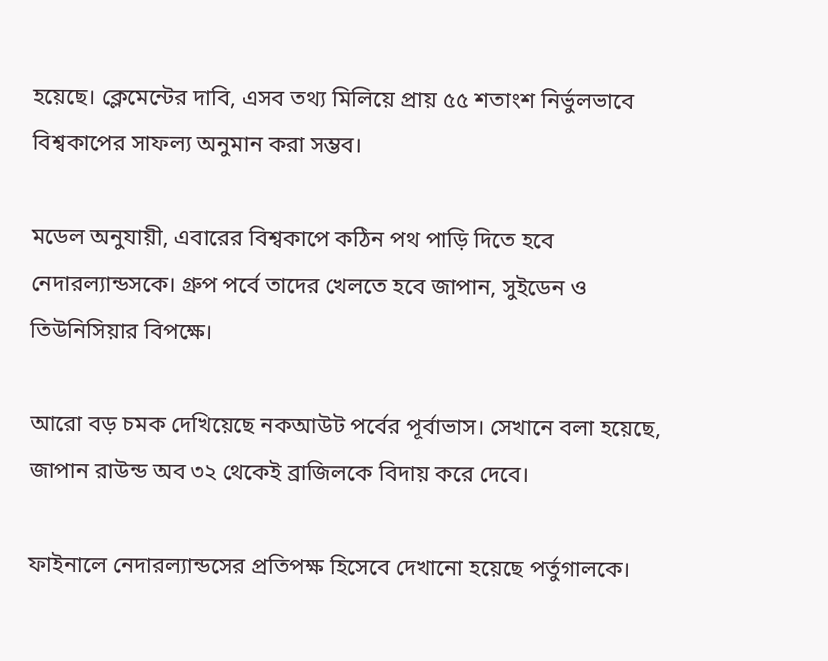হয়েছে। ক্লেমেন্টের দাবি, এসব তথ্য মিলিয়ে প্রায় ৫৫ শতাংশ নির্ভুলভাবে বিশ্বকাপের সাফল্য অনুমান করা সম্ভব।

মডেল অনুযায়ী, এবারের বিশ্বকাপে কঠিন পথ পাড়ি দিতে হবে নেদারল্যান্ডসকে। গ্রুপ পর্বে তাদের খেলতে হবে জাপান, সুইডেন ও তিউনিসিয়ার বিপক্ষে।

আরো বড় চমক দেখিয়েছে নকআউট পর্বের পূর্বাভাস। সেখানে বলা হয়েছে, জাপান রাউন্ড অব ৩২ থেকেই ব্রাজিলকে বিদায় করে দেবে।

ফাইনালে নেদারল্যান্ডসের প্রতিপক্ষ হিসেবে দেখানো হয়েছে পর্তুগালকে।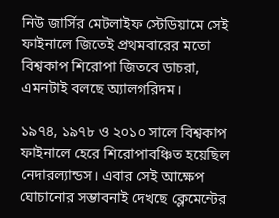নিউ জার্সির মেটলাইফ স্টেডিয়ামে সেই ফাইনালে জিতেই প্রথমবারের মতো বিশ্বকাপ শিরোপা জিতবে ডাচরা, এমনটাই বলছে অ্যালগরিদম।

১৯৭৪, ১৯৭৮ ও ২০১০ সালে বিশ্বকাপ ফাইনালে হেরে শিরোপাবঞ্চিত হয়েছিল নেদারল্যান্ডস। এবার সেই আক্ষেপ ঘোচানোর সম্ভাবনাই দেখছে ক্লেমেন্টের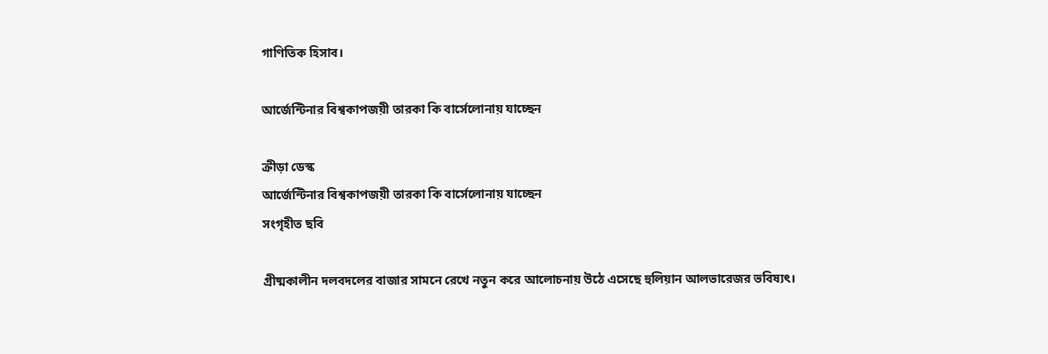গাণিতিক হিসাব।

আর্জেন্টিনার বিশ্বকাপজয়ী তারকা কি বার্সেলোনায় যাচ্ছেন

ক্রীড়া ডেস্ক
আর্জেন্টিনার বিশ্বকাপজয়ী তারকা কি বার্সেলোনায় যাচ্ছেন
সংগৃহীত ছবি

গ্রীষ্মকালীন দলবদলের বাজার সামনে রেখে নতুন করে আলোচনায় উঠে এসেছে হুলিয়ান আলভারেজর ভবিষ্যৎ।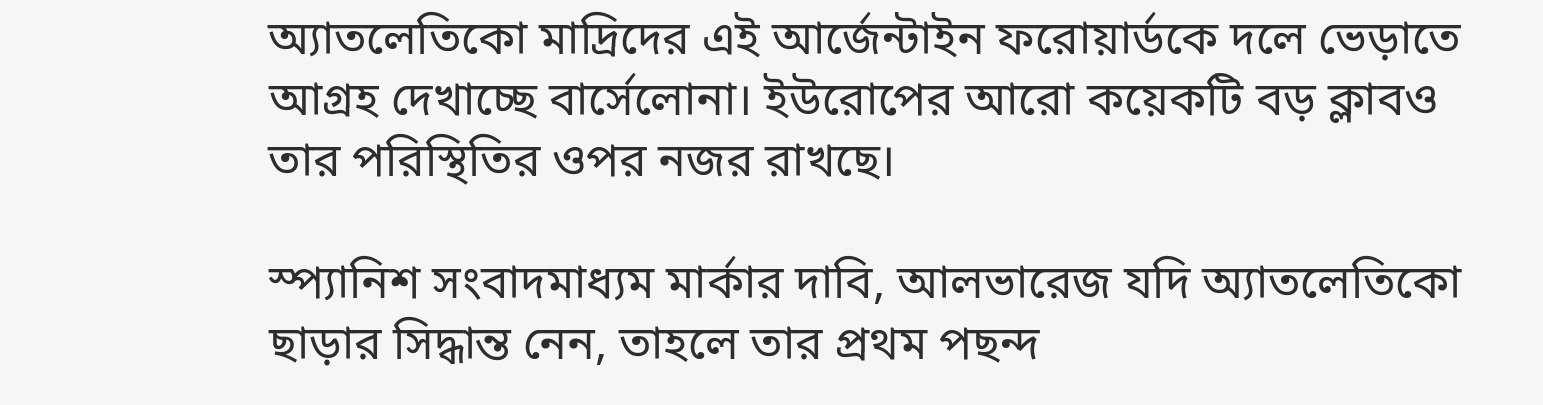অ্যাতলেতিকো মাদ্রিদের এই আর্জেন্টাইন ফরোয়ার্ডকে দলে ভেড়াতে আগ্রহ দেখাচ্ছে বার্সেলোনা। ইউরোপের আরো কয়েকটি বড় ক্লাবও তার পরিস্থিতির ওপর নজর রাখছে।

স্প্যানিশ সংবাদমাধ্যম মার্কার দাবি, আলভারেজ যদি অ্যাতলেতিকো ছাড়ার সিদ্ধান্ত নেন, তাহলে তার প্রথম পছন্দ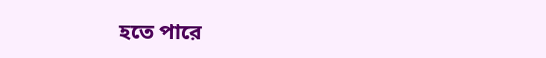হতে পারে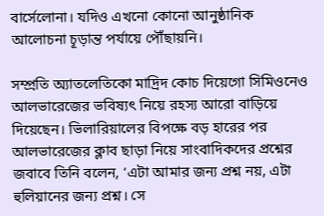বার্সেলোনা। যদিও এখনো কোনো আনুষ্ঠানিক আলোচনা চূড়ান্ত পর্যায়ে পৌঁছায়নি।

সম্প্রতি অ্যাতলেতিকো মাদ্রিদ কোচ দিয়েগো সিমিওনেও আলভারেজের ভবিষ্যৎ নিয়ে রহস্য আরো বাড়িয়ে দিয়েছেন। ভিলারিয়ালের বিপক্ষে বড় হারের পর আলভারেজের ক্লাব ছাড়া নিয়ে সাংবাদিকদের প্রশ্নের জবাবে তিনি বলেন, ‘এটা আমার জন্য প্রশ্ন নয়, এটা হুলিয়ানের জন্য প্রশ্ন। সে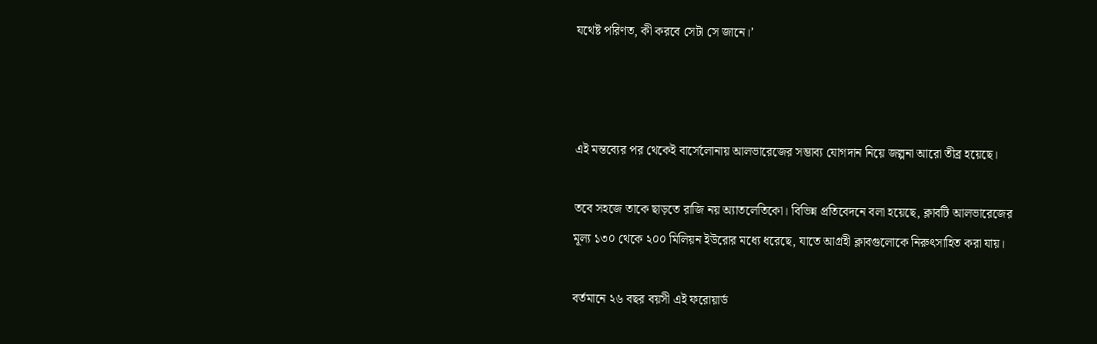যথেষ্ট পরিণত, কী করবে সেটা সে জানে।’



এই মন্তব্যের পর থেকেই বার্সেলোনায় আলভারেজের সম্ভাব্য যোগদান নিয়ে জল্পনা আরো তীব্র হয়েছে।

তবে সহজে তাকে ছাড়তে রাজি নয় অ্যাতলেতিকো। বিভিন্ন প্রতিবেদনে বলা হয়েছে, ক্লাবটি আলভারেজের মূল্য ১৩০ থেকে ২০০ মিলিয়ন ইউরোর মধ্যে ধরেছে, যাতে আগ্রহী ক্লাবগুলোকে নিরুৎসাহিত করা যায়।

বর্তমানে ২৬ বছর বয়সী এই ফরোয়ার্ড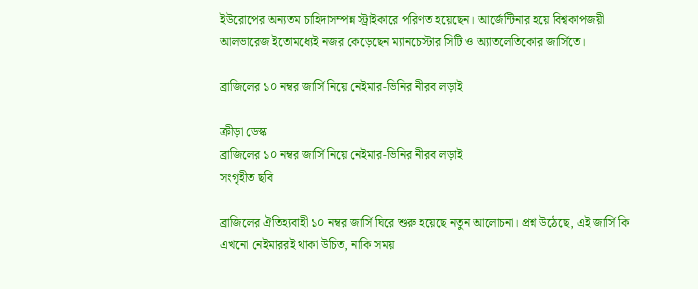ইউরোপের অন্যতম চাহিদাসম্পন্ন স্ট্রাইকারে পরিণত হয়েছেন। আর্জেন্টিনার হয়ে বিশ্বকাপজয়ী আলভারেজ ইতোমধ্যেই নজর কেড়েছেন ম্যানচেস্টার সিটি ও অ্যাতলেতিকোর জার্সিতে।

ব্রাজিলের ১০ নম্বর জার্সি নিয়ে নেইমার-ভিনির নীরব লড়াই

ক্রীড়া ডেস্ক
ব্রাজিলের ১০ নম্বর জার্সি নিয়ে নেইমার-ভিনির নীরব লড়াই
সংগৃহীত ছবি

ব্রাজিলের ঐতিহ্যবাহী ১০ নম্বর জার্সি ঘিরে শুরু হয়েছে নতুন আলোচনা। প্রশ্ন উঠেছে, এই জার্সি কি এখনো নেইমাররই থাকা উচিত, নাকি সময়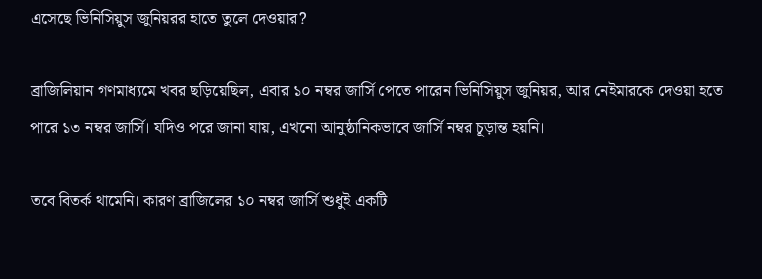এসেছে ভিনিসিয়ুস জুনিয়রর হাতে তুলে দেওয়ার?

ব্রাজিলিয়ান গণমাধ্যমে খবর ছড়িয়েছিল, এবার ১০ নম্বর জার্সি পেতে পারেন ভিনিসিয়ুস জুনিয়র, আর নেইমারকে দেওয়া হতে পারে ১৩ নম্বর জার্সি। যদিও পরে জানা যায়, এখনো আনুষ্ঠানিকভাবে জার্সি নম্বর চূড়ান্ত হয়নি।

তবে বিতর্ক থামেনি। কারণ ব্রাজিলের ১০ নম্বর জার্সি শুধুই একটি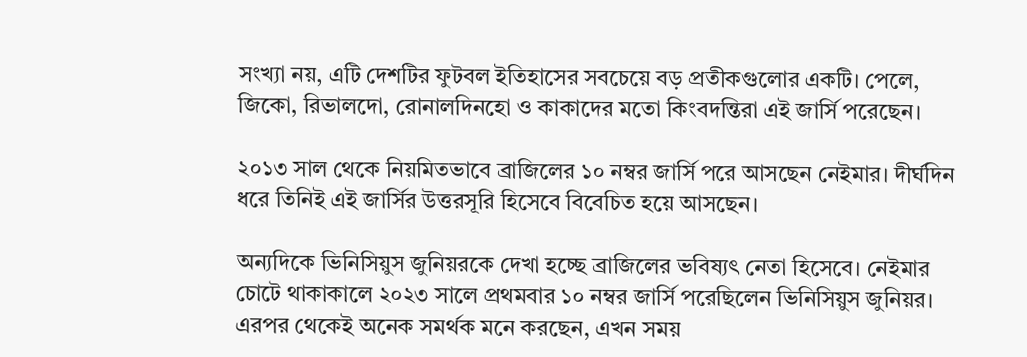সংখ্যা নয়, এটি দেশটির ফুটবল ইতিহাসের সবচেয়ে বড় প্রতীকগুলোর একটি। পেলে, জিকো, রিভালদো, রোনালদিনহো ও কাকাদের মতো কিংবদন্তিরা এই জার্সি পরেছেন।

২০১৩ সাল থেকে নিয়মিতভাবে ব্রাজিলের ১০ নম্বর জার্সি পরে আসছেন নেইমার। দীর্ঘদিন ধরে তিনিই এই জার্সির উত্তরসূরি হিসেবে বিবেচিত হয়ে আসছেন।

অন্যদিকে ভিনিসিয়ুস জুনিয়রকে দেখা হচ্ছে ব্রাজিলের ভবিষ্যৎ নেতা হিসেবে। নেইমার চোটে থাকাকালে ২০২৩ সালে প্রথমবার ১০ নম্বর জার্সি পরেছিলেন ভিনিসিয়ুস জুনিয়র। এরপর থেকেই অনেক সমর্থক মনে করছেন, এখন সময়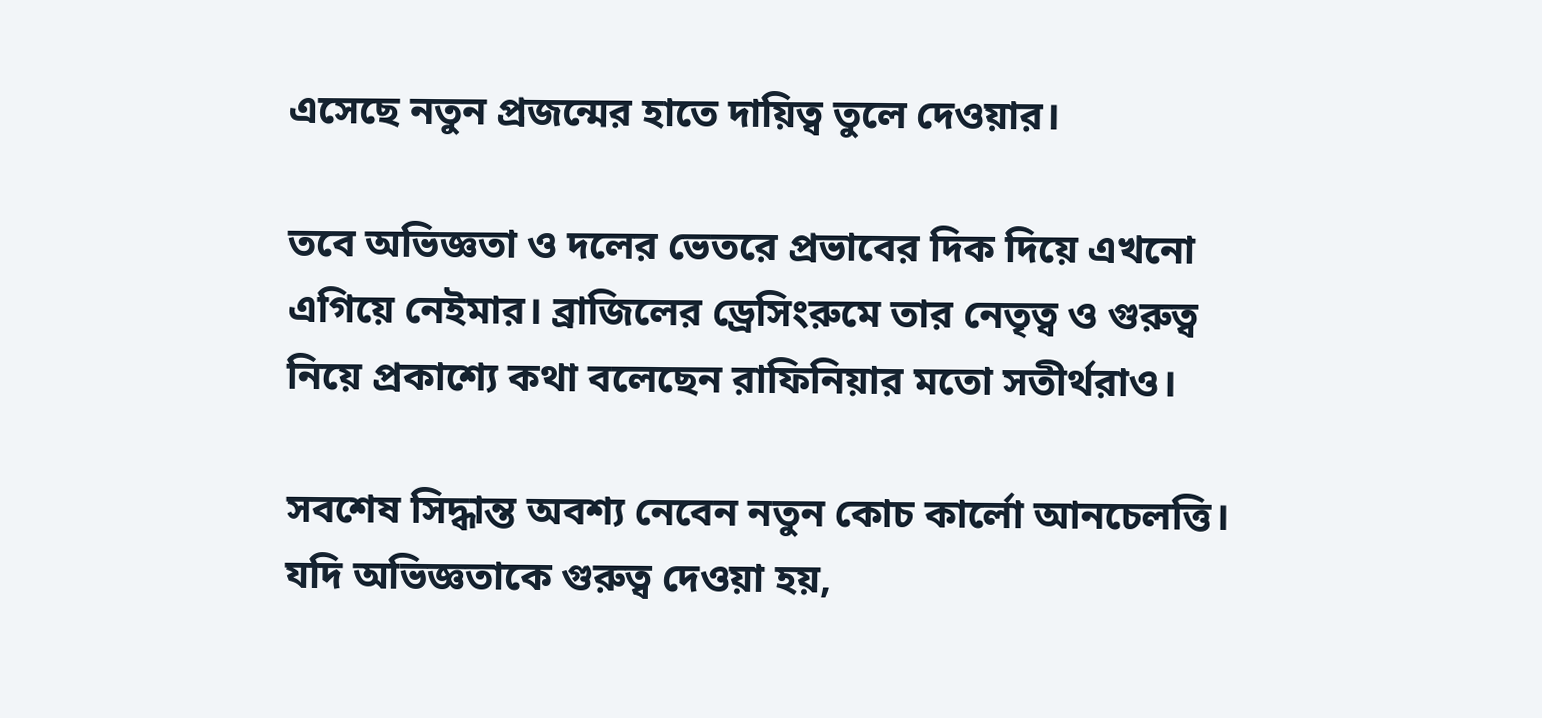এসেছে নতুন প্রজন্মের হাতে দায়িত্ব তুলে দেওয়ার।

তবে অভিজ্ঞতা ও দলের ভেতরে প্রভাবের দিক দিয়ে এখনো এগিয়ে নেইমার। ব্রাজিলের ড্রেসিংরুমে তার নেতৃত্ব ও গুরুত্ব নিয়ে প্রকাশ্যে কথা বলেছেন রাফিনিয়ার মতো সতীর্থরাও।

সবশেষ সিদ্ধান্ত অবশ্য নেবেন নতুন কোচ কার্লো আনচেলত্তি। যদি অভিজ্ঞতাকে গুরুত্ব দেওয়া হয়,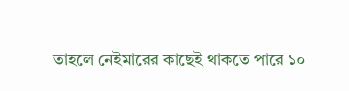তাহলে নেইমারের কাছেই থাকতে পারে ১০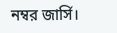নম্বর জার্সি।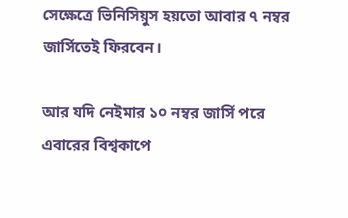সেক্ষেত্রে ভিনিসিয়ুস হয়তো আবার ৭ নম্বর জার্সিতেই ফিরবেন।

আর যদি নেইমার ১০ নম্বর জার্সি পরে এবারের বিশ্বকাপে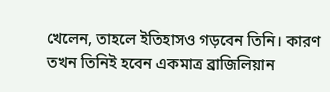খেলেন, তাহলে ইতিহাসও গড়বেন তিনি। কারণ তখন তিনিই হবেন একমাত্র ব্রাজিলিয়ান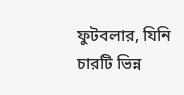ফুটবলার, যিনি চারটি ভিন্ন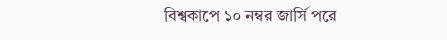বিশ্বকাপে ১০ নম্বর জার্সি পরে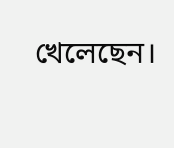খেলেছেন।